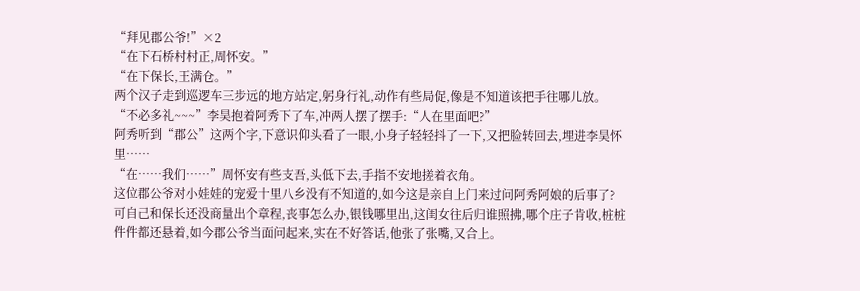“拜见郡公爷!”×2
“在下石桥村村正,周怀安。”
“在下保长,王满仓。”
两个汉子走到巡逻车三步远的地方站定,躬身行礼,动作有些局促,像是不知道该把手往哪儿放。
“不必多礼~~~”李昊抱着阿秀下了车,冲两人摆了摆手:“人在里面吧?”
阿秀听到“郡公”这两个字,下意识仰头看了一眼,小身子轻轻抖了一下,又把脸转回去,埋进李昊怀里……
“在……我们……”周怀安有些支吾,头低下去,手指不安地搓着衣角。
这位郡公爷对小娃娃的宠爱十里八乡没有不知道的,如今这是亲自上门来过问阿秀阿娘的后事了?
可自己和保长还没商量出个章程,丧事怎么办,银钱哪里出,这闺女往后归谁照拂,哪个庄子肯收,桩桩件件都还悬着,如今郡公爷当面问起来,实在不好答话,他张了张嘴,又合上。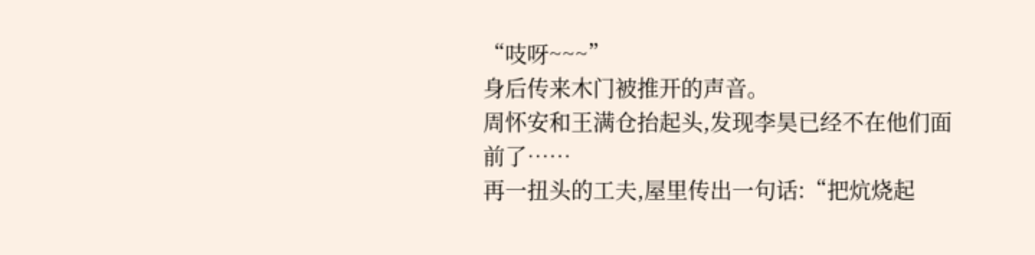“吱呀~~~”
身后传来木门被推开的声音。
周怀安和王满仓抬起头,发现李昊已经不在他们面前了……
再一扭头的工夫,屋里传出一句话:“把炕烧起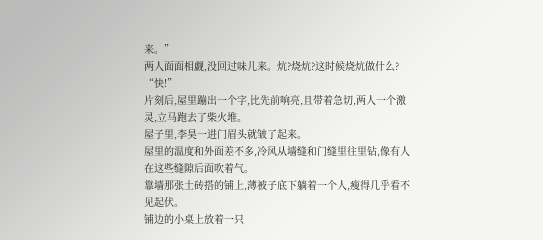来。”
两人面面相觑,没回过味儿来。炕?烧炕?这时候烧炕做什么?
“快!”
片刻后,屋里蹦出一个字,比先前响亮,且带着急切,两人一个激灵,立马跑去了柴火堆。
屋子里,李昊一进门眉头就皱了起来。
屋里的温度和外面差不多,冷风从墙缝和门缝里往里钻,像有人在这些缝隙后面吹着气。
靠墙那张土砖搭的铺上,薄被子底下躺着一个人,瘦得几乎看不见起伏。
铺边的小桌上放着一只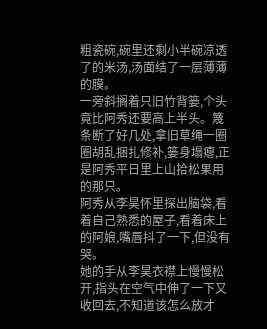粗瓷碗,碗里还剩小半碗凉透了的米汤,汤面结了一层薄薄的膜。
一旁斜搁着只旧竹背篓,个头竟比阿秀还要高上半头。篾条断了好几处,拿旧草绳一圈圈胡乱捆扎修补,篓身塌瘪,正是阿秀平日里上山拾松果用的那只。
阿秀从李昊怀里探出脑袋,看着自己熟悉的屋子,看着床上的阿娘,嘴唇抖了一下,但没有哭。
她的手从李昊衣襟上慢慢松开,指头在空气中伸了一下又收回去,不知道该怎么放才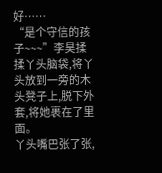好……
“是个守信的孩子~~~”李昊揉揉丫头脑袋,将丫头放到一旁的木头凳子上,脱下外套,将她裹在了里面。
丫头嘴巴张了张,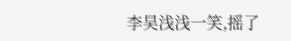李昊浅浅一笑,摇了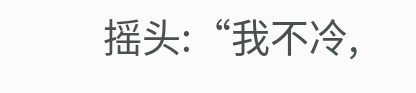摇头:“我不冷,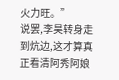火力旺。”
说罢,李昊转身走到炕边,这才算真正看清阿秀阿娘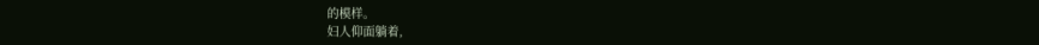的模样。
妇人仰面躺着,